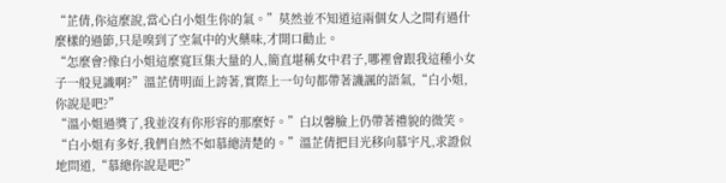“芷倩,你這麼說,當心白小姐生你的氣。”莫然並不知道這兩個女人之間有過什麼樣的過節,只是嗅到了空氣中的火藥味,才開口勸止。
“怎麼會?像白小姐這麼寬巨集大量的人,簡直堪稱女中君子,哪裡會跟我這種小女子一般見識啊?”溫芷倩明面上誇著,實際上一句句都帶著譏諷的語氣,“白小姐,你說是吧?”
“溫小姐過獎了,我並沒有你形容的那麼好。”白以馨臉上仍帶著禮貌的微笑。
“白小姐有多好,我們自然不如慕總清楚的。”溫芷倩把目光移向慕宇凡,求證似地問道,“慕總你說是吧?”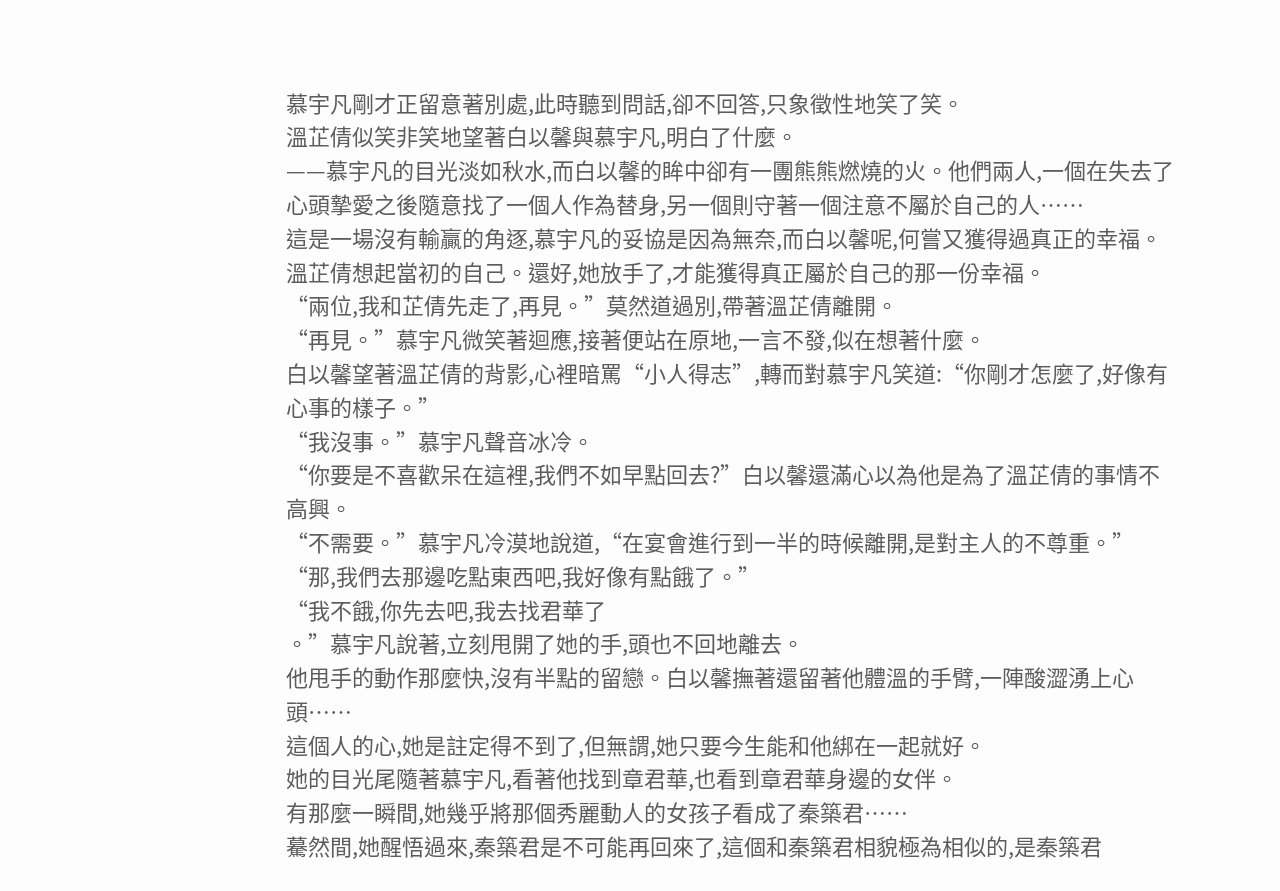慕宇凡剛才正留意著別處,此時聽到問話,卻不回答,只象徵性地笑了笑。
溫芷倩似笑非笑地望著白以馨與慕宇凡,明白了什麼。
——慕宇凡的目光淡如秋水,而白以馨的眸中卻有一團熊熊燃燒的火。他們兩人,一個在失去了心頭摯愛之後隨意找了一個人作為替身,另一個則守著一個注意不屬於自己的人……
這是一場沒有輸贏的角逐,慕宇凡的妥協是因為無奈,而白以馨呢,何嘗又獲得過真正的幸福。
溫芷倩想起當初的自己。還好,她放手了,才能獲得真正屬於自己的那一份幸福。
“兩位,我和芷倩先走了,再見。”莫然道過別,帶著溫芷倩離開。
“再見。”慕宇凡微笑著迴應,接著便站在原地,一言不發,似在想著什麼。
白以馨望著溫芷倩的背影,心裡暗罵“小人得志”,轉而對慕宇凡笑道:“你剛才怎麼了,好像有心事的樣子。”
“我沒事。”慕宇凡聲音冰冷。
“你要是不喜歡呆在這裡,我們不如早點回去?”白以馨還滿心以為他是為了溫芷倩的事情不高興。
“不需要。”慕宇凡冷漠地說道,“在宴會進行到一半的時候離開,是對主人的不尊重。”
“那,我們去那邊吃點東西吧,我好像有點餓了。”
“我不餓,你先去吧,我去找君華了
。”慕宇凡說著,立刻甩開了她的手,頭也不回地離去。
他甩手的動作那麼快,沒有半點的留戀。白以馨撫著還留著他體溫的手臂,一陣酸澀湧上心頭……
這個人的心,她是註定得不到了,但無謂,她只要今生能和他綁在一起就好。
她的目光尾隨著慕宇凡,看著他找到章君華,也看到章君華身邊的女伴。
有那麼一瞬間,她幾乎將那個秀麗動人的女孩子看成了秦築君……
驀然間,她醒悟過來,秦築君是不可能再回來了,這個和秦築君相貌極為相似的,是秦築君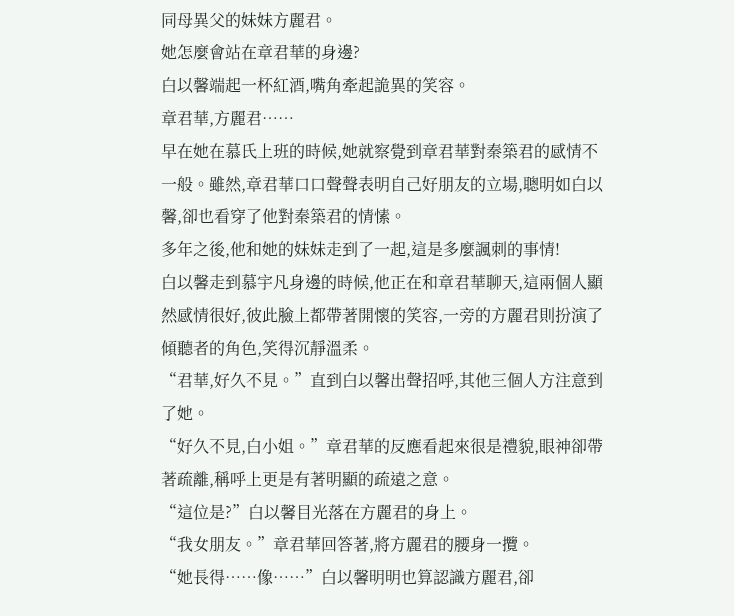同母異父的妹妹方麗君。
她怎麼會站在章君華的身邊?
白以馨端起一杯紅酒,嘴角牽起詭異的笑容。
章君華,方麗君……
早在她在慕氏上班的時候,她就察覺到章君華對秦築君的感情不一般。雖然,章君華口口聲聲表明自己好朋友的立場,聰明如白以馨,卻也看穿了他對秦築君的情愫。
多年之後,他和她的妹妹走到了一起,這是多麼諷刺的事情!
白以馨走到慕宇凡身邊的時候,他正在和章君華聊天,這兩個人顯然感情很好,彼此臉上都帶著開懷的笑容,一旁的方麗君則扮演了傾聽者的角色,笑得沉靜溫柔。
“君華,好久不見。”直到白以馨出聲招呼,其他三個人方注意到了她。
“好久不見,白小姐。”章君華的反應看起來很是禮貌,眼神卻帶著疏離,稱呼上更是有著明顯的疏遠之意。
“這位是?”白以馨目光落在方麗君的身上。
“我女朋友。”章君華回答著,將方麗君的腰身一攬。
“她長得……像……”白以馨明明也算認識方麗君,卻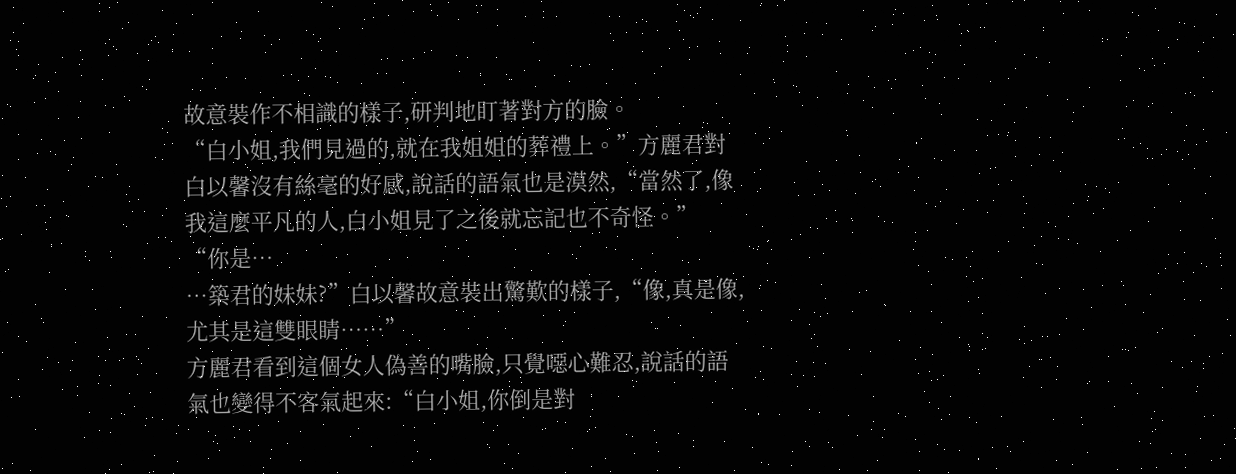故意裝作不相識的樣子,研判地盯著對方的臉。
“白小姐,我們見過的,就在我姐姐的葬禮上。”方麗君對白以馨沒有絲毫的好感,說話的語氣也是漠然,“當然了,像我這麼平凡的人,白小姐見了之後就忘記也不奇怪。”
“你是…
…築君的妹妹?”白以馨故意裝出驚歎的樣子,“像,真是像,尤其是這雙眼睛……”
方麗君看到這個女人偽善的嘴臉,只覺噁心難忍,說話的語氣也變得不客氣起來:“白小姐,你倒是對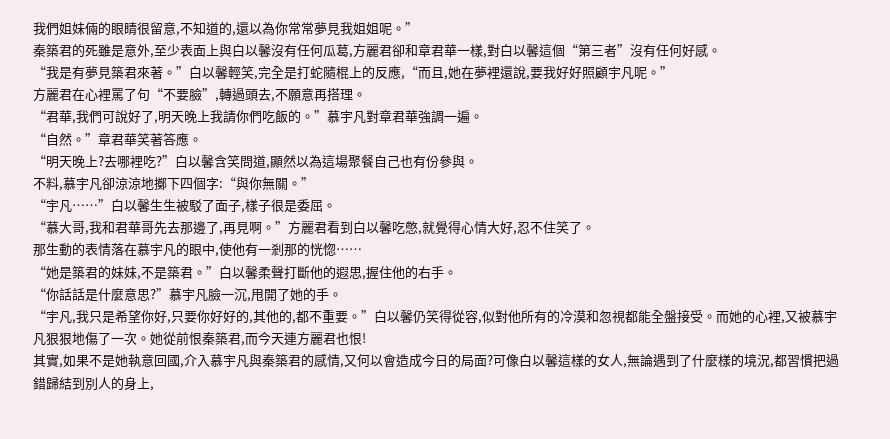我們姐妹倆的眼睛很留意,不知道的,還以為你常常夢見我姐姐呢。”
秦築君的死雖是意外,至少表面上與白以馨沒有任何瓜葛,方麗君卻和章君華一樣,對白以馨這個“第三者”沒有任何好感。
“我是有夢見築君來著。”白以馨輕笑,完全是打蛇隨棍上的反應,“而且,她在夢裡還說,要我好好照顧宇凡呢。”
方麗君在心裡罵了句“不要臉”,轉過頭去,不願意再搭理。
“君華,我們可說好了,明天晚上我請你們吃飯的。”慕宇凡對章君華強調一遍。
“自然。”章君華笑著答應。
“明天晚上?去哪裡吃?”白以馨含笑問道,顯然以為這場聚餐自己也有份參與。
不料,慕宇凡卻涼涼地擲下四個字:“與你無關。”
“宇凡……”白以馨生生被駁了面子,樣子很是委屈。
“慕大哥,我和君華哥先去那邊了,再見啊。”方麗君看到白以馨吃憋,就覺得心情大好,忍不住笑了。
那生動的表情落在慕宇凡的眼中,使他有一剎那的恍惚……
“她是築君的妹妹,不是築君。”白以馨柔聲打斷他的遐思,握住他的右手。
“你話話是什麼意思?”慕宇凡臉一沉,甩開了她的手。
“宇凡,我只是希望你好,只要你好好的,其他的,都不重要。”白以馨仍笑得從容,似對他所有的冷漠和忽視都能全盤接受。而她的心裡,又被慕宇凡狠狠地傷了一次。她從前恨秦築君,而今天連方麗君也恨!
其實,如果不是她執意回國,介入慕宇凡與秦築君的感情,又何以會造成今日的局面?可像白以馨這樣的女人,無論遇到了什麼樣的境況,都習慣把過錯歸結到別人的身上,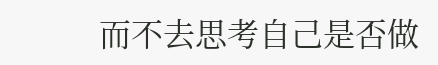而不去思考自己是否做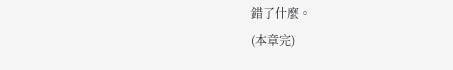錯了什麼。
(本章完)